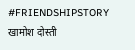#FRIENDSHIPSTORY
खामोश दोस्ती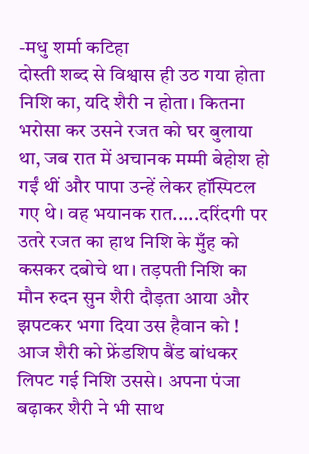-मधु शर्मा कटिहा
दोस्ती शब्द से विश्वास ही उठ गया होता निशि का, यदि शैरी न होता। कितना भरोसा कर उसने रजत को घर बुलाया था, जब रात में अचानक मम्मी बेहोश हो गईं थीं और पापा उन्हें लेकर हॉस्पिटल गए थे। वह भयानक रात.....दरिंदगी पर उतरे रजत का हाथ निशि के मुँह को कसकर दबोचे था। तड़पती निशि का मौन रुदन सुन शैरी दौड़ता आया और झपटकर भगा दिया उस हैवान को ! आज शैरी को फ्रेंडशिप बैंड बांधकर लिपट गई निशि उससे। अपना पंजा बढ़ाकर शैरी ने भी साथ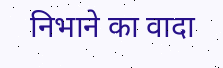निभाने का वादा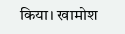किया। खामोश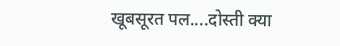खूबसूरत पल....दोस्ती क्या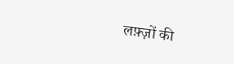लफ़्ज़ों की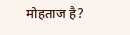मोहताज है?